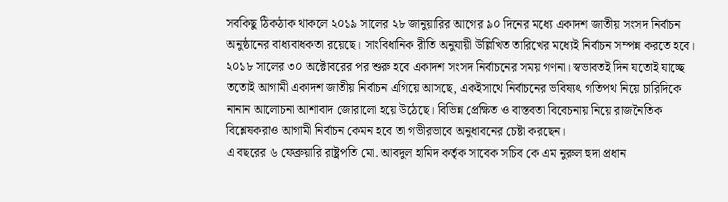সবকিছু ঠিকঠাক থাকলে ২০১৯ সালের ২৮ জানুয়ারির আগের ৯০ দিনের মধ্যে একাদশ জাতীয় সংসদ নির্বাচন অনুষ্ঠানের বাধ্যবাধকতা রয়েছে। সাংবিধানিক রীতি অনুযায়ী উল্লিখিত তারিখের মধ্যেই নির্বাচন সম্পন্ন করতে হবে। ২০১৮ সালের ৩০ অক্টোবরের পর শুরু হবে একাদশ সংসদ নির্বাচনের সময় গণনা। স্বভাবতই দিন যতোই যাচ্ছে ততোই আগামী একাদশ জাতীয় নির্বাচন এগিয়ে আসছে, একইসাথে নির্বাচনের ভবিষ্যৎ গতিপথ নিয়ে চারিদিকে নানান আলোচনা আশাবাদ জোরালো হয়ে উঠেছে। বিভিন্ন প্রেক্ষিত ও বাস্তবতা বিবেচনায় নিয়ে রাজনৈতিক বিশ্লেষকরাও আগামী নির্বাচন কেমন হবে তা গভীরভাবে অনুধাবনের চেষ্টা করছেন।
এ বছরের ৬ ফেব্রুয়ারি রাষ্ট্রপতি মো. আবদুল হামিদ কর্তৃক সাবেক সচিব কে এম নুরুল হুদা প্রধান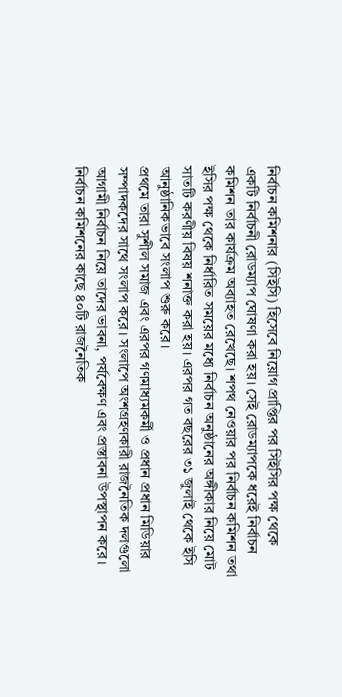নির্বাচন কমিশনার (সিইসি) হিসেবে নিয়োগ প্রাপ্তির পর সিইসির পক্ষ থেকে একটি নির্বাচনী রোডম্যাপ ঘোষণা করা হয়। সেই রোডম্যাপকে ধরেই নির্বাচন কমিশন তার কার্যক্রম অব্যাহত রেখেছে। শপথ নেওয়ার পর নির্বাচন কমিশন তথা ইসির পক্ষ থেকে নির্ধারিত সময়ের মধ্যে নির্বাচন অনুষ্ঠানের অঙ্গীকার নিয়ে মোট সাতটি করণীয় বিষয় শনাক্ত করা হয়। এরপর গত বছরের ৩১ জুলাই থেকে ইসি আনুষ্ঠানিকভাবে সংলাপ শুরু করে।
প্রথমে তারা সুশীল সমাজ এবং এরপর গণমাধ্যমকর্মী ও প্রধান প্রধান মিডিয়ার সম্পাদকদের সাথে সংলাপ করে। সংলাপে অংশগ্রহণকারী রাজনৈতিক দলগুলো আগামী নির্বাচন নিয়ে তাদের ভাবনা, পর্যবেক্ষণ এবং প্রস্তাবনা উপস্থাপন করে। নির্বাচন কমিশনের কাছে ৪০টি রাজনৈতিক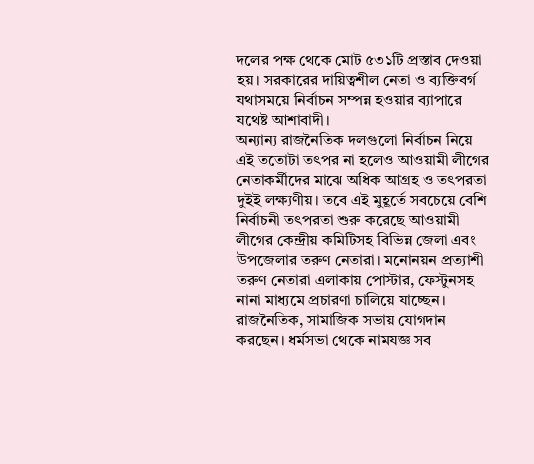দলের পক্ষ থেকে মোট ৫৩১টি প্রস্তাব দেওয়া হয়। সরকারের দায়িত্বশীল নেতা ও ব্যক্তিবর্গ যথাসময়ে নির্বাচন সম্পন্ন হওয়ার ব্যাপারে যথেষ্ট আশাবাদী।
অন্যান্য রাজনৈতিক দলগুলো নির্বাচন নিয়ে এই ততোটা তৎপর না হলেও আওয়ামী লীগের নেতাকর্মীদের মাঝে অধিক আগ্রহ ও তৎপরতা দুইই লক্ষ্যণীয়। তবে এই মুহূর্তে সবচেয়ে বেশি নির্বাচনী তৎপরতা শুরু করেছে আওয়ামী লীগের কেন্দ্রীয় কমিটিসহ বিভিন্ন জেলা এবং উপজেলার তরুণ নেতারা। মনোনয়ন প্রত্যাশী তরুণ নেতারা এলাকায় পোস্টার, ফেস্টুনসহ নানা মাধ্যমে প্রচারণা চালিয়ে যাচ্ছেন। রাজনৈতিক, সামাজিক সভায় যোগদান করছেন। ধর্মসভা থেকে নামযজ্ঞ সব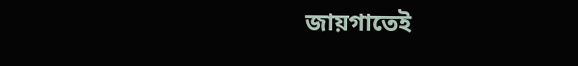জায়গাতেই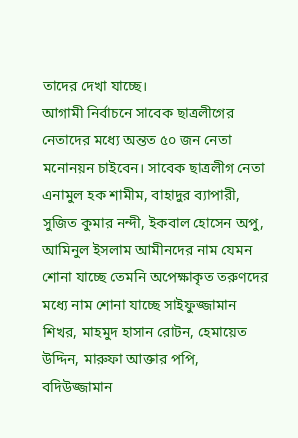তাদের দেখা যাচ্ছে।
আগামী নির্বাচনে সাবেক ছাত্রলীগের নেতাদের মধ্যে অন্তত ৫০ জন নেতা মনোনয়ন চাইবেন। সাবেক ছাত্রলীগ নেতা এনামুল হক শামীম, বাহাদুর ব্যাপারী, সুজিত কুমার নন্দী, ইকবাল হোসেন অপু, আমিনুল ইসলাম আমীনদের নাম যেমন শোনা যাচ্ছে তেমনি অপেক্ষাকৃত তরুণদের মধ্যে নাম শোনা যাচ্ছে সাইফুজ্জামান শিখর, মাহমুদ হাসান রোটন, হেমায়েত উদ্দিন, মারুফা আক্তার পপি, বদিউজ্জামান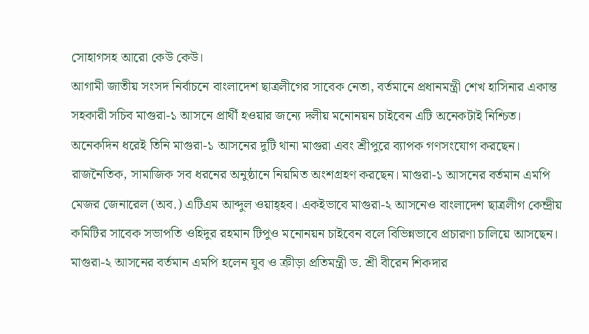সোহাগসহ আরো কেউ কেউ।
আগামী জাতীয় সংসদ নির্বাচনে বাংলাদেশ ছাত্রলীগের সাবেক নেতা, বর্তমানে প্রধানমন্ত্রী শেখ হাসিনার একান্ত সহকারী সচিব মাগুরা-১ আসনে প্রার্থী হওয়ার জন্যে দলীয় মনোনয়ন চাইবেন এটি অনেকটাই নিশ্চিত। অনেকদিন ধরেই তিনি মাগুরা-১ আসনের দুটি থানা মাগুরা এবং শ্রীপুরে ব্যাপক গণসংযোগ করছেন। রাজনৈতিক, সামাজিক সব ধরনের অনুষ্ঠানে নিয়মিত অংশগ্রহণ করছেন। মাগুরা-১ আসনের বর্তমান এমপি মেজর জেনারেল (অব.) এটিএম আব্দুল ওয়াহ্হব। একইভাবে মাগুরা-২ আসনেও বাংলাদেশ ছাত্রলীগ কেন্দ্রীয় কমিটির সাবেক সভাপতি ওহিদুর রহমান টিপুও মনোনয়ন চাইবেন বলে বিভিন্নভাবে প্রচারণা চালিয়ে আসছেন। মাগুরা-২ আসনের বর্তমান এমপি হলেন যুব ও ক্রীড়া প্রতিমন্ত্রী ড. শ্রী বীরেন শিকদার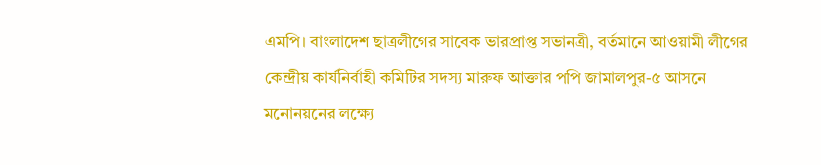এমপি। বাংলাদেশ ছাত্রলীগের সাবেক ভারপ্রাপ্ত সভানত্রী, বর্তমানে আওয়ামী লীগের কেন্দ্রীয় কার্যনির্বাহী কমিটির সদস্য মারুফ আক্তার পপি জামালপুর-৫ আসনে মনোনয়নের লক্ষ্যে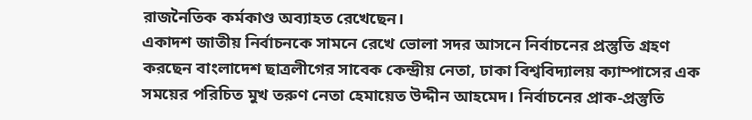রাজনৈতিক কর্মকাণ্ড অব্যাহত রেখেছেন।
একাদশ জাতীয় নির্বাচনকে সামনে রেখে ভোলা সদর আসনে নির্বাচনের প্রস্তুতি গ্রহণ করছেন বাংলাদেশ ছাত্রলীগের সাবেক কেন্দ্রীয় নেতা, ঢাকা বিশ্ববিদ্যালয় ক্যাম্পাসের এক সময়ের পরিচিত মুখ তরুণ নেতা হেমায়েত উদ্দীন আহমেদ। নির্বাচনের প্রাক-প্রস্তুতি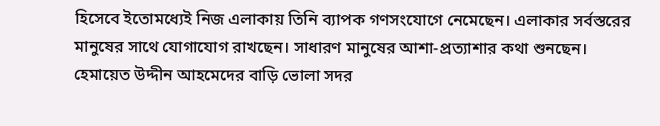হিসেবে ইতোমধ্যেই নিজ এলাকায় তিনি ব্যাপক গণসংযোগে নেমেছেন। এলাকার সর্বস্তরের মানুষের সাথে যোগাযোগ রাখছেন। সাধারণ মানুষের আশা-প্রত্যাশার কথা শুনছেন। হেমায়েত উদ্দীন আহমেদের বাড়ি ভোলা সদর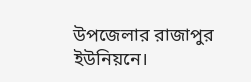উপজেলার রাজাপুর ইউনিয়নে।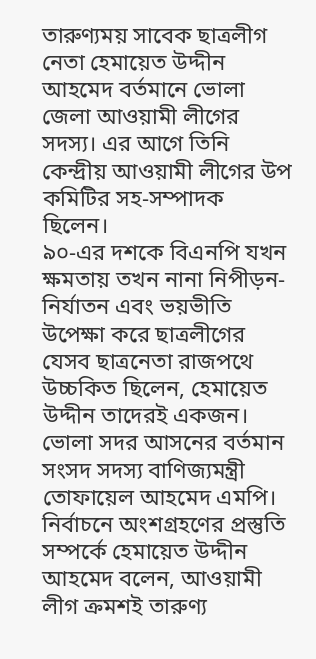তারুণ্যময় সাবেক ছাত্রলীগ নেতা হেমায়েত উদ্দীন আহমেদ বর্তমানে ভোলা জেলা আওয়ামী লীগের সদস্য। এর আগে তিনি কেন্দ্রীয় আওয়ামী লীগের উপ কমিটির সহ-সম্পাদক ছিলেন।
৯০-এর দশকে বিএনপি যখন ক্ষমতায় তখন নানা নিপীড়ন-নির্যাতন এবং ভয়ভীতি উপেক্ষা করে ছাত্রলীগের যেসব ছাত্রনেতা রাজপথে উচ্চকিত ছিলেন, হেমায়েত উদ্দীন তাদেরই একজন। ভোলা সদর আসনের বর্তমান সংসদ সদস্য বাণিজ্যমন্ত্রী তোফায়েল আহমেদ এমপি। নির্বাচনে অংশগ্রহণের প্রস্তুতি সম্পর্কে হেমায়েত উদ্দীন আহমেদ বলেন, আওয়ামী লীগ ক্রমশই তারুণ্য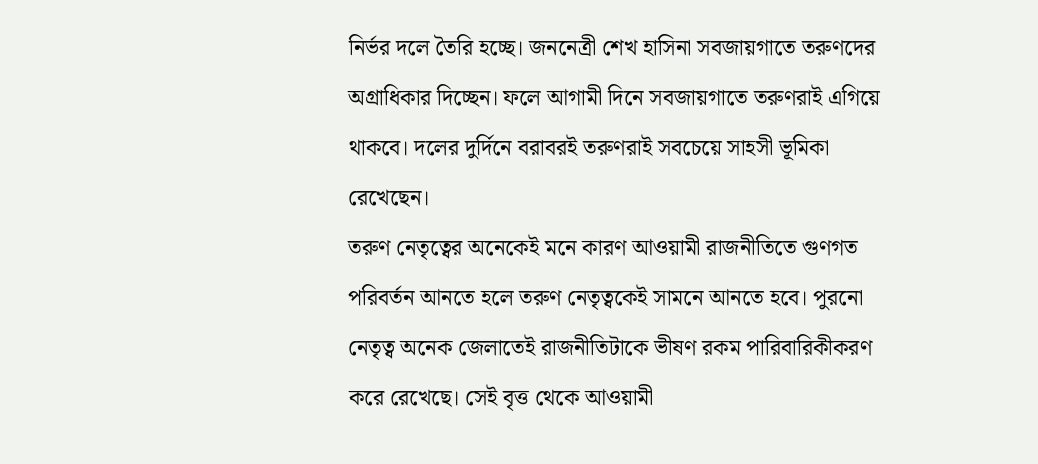নির্ভর দলে তৈরি হচ্ছে। জননেত্রী শেখ হাসিনা সবজায়গাতে তরুণদের অগ্রাধিকার দিচ্ছেন। ফলে আগামী দিনে সবজায়গাতে তরুণরাই এগিয়ে থাকবে। দলের দুর্দিনে বরাবরই তরুণরাই সবচেয়ে সাহসী ভূমিকা রেখেছেন।
তরুণ নেতৃত্বের অনেকেই মনে কারণ আওয়ামী রাজনীতিতে গুণগত পরিবর্তন আনতে হলে তরুণ নেতৃত্বকেই সামনে আনতে হবে। পুরনো নেতৃত্ব অনেক জেলাতেই রাজনীতিটাকে ভীষণ রকম পারিবারিকীকরণ করে রেখেছে। সেই বৃত্ত থেকে আওয়ামী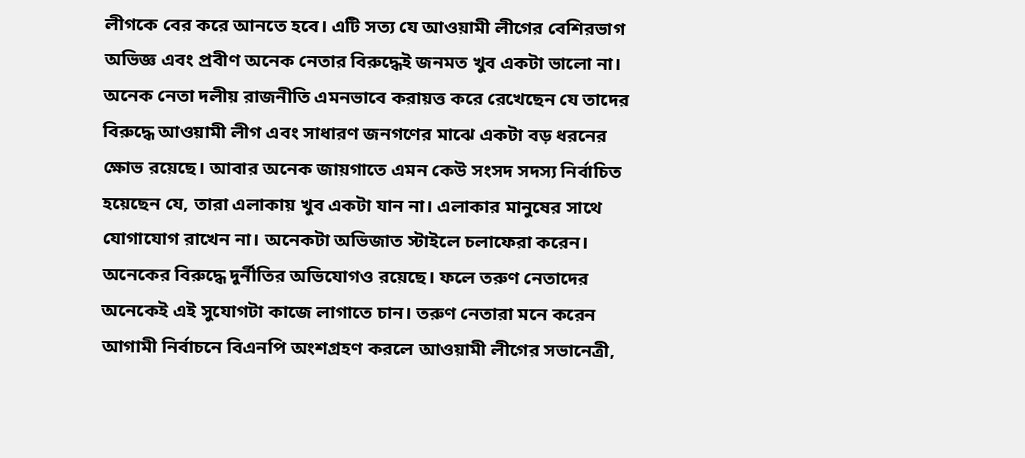লীগকে বের করে আনতে হবে। এটি সত্য যে আওয়ামী লীগের বেশিরভাগ অভিজ্ঞ এবং প্রবীণ অনেক নেতার বিরুদ্ধেই জনমত খুব একটা ভালো না। অনেক নেতা দলীয় রাজনীতি এমনভাবে করায়ত্ত করে রেখেছেন যে তাদের বিরুদ্ধে আওয়ামী লীগ এবং সাধারণ জনগণের মাঝে একটা বড় ধরনের ক্ষোভ রয়েছে। আবার অনেক জায়গাতে এমন কেউ সংসদ সদস্য নির্বাচিত হয়েছেন যে, তারা এলাকায় খুব একটা যান না। এলাকার মানুষের সাথে যোগাযোগ রাখেন না। অনেকটা অভিজাত স্টাইলে চলাফেরা করেন।
অনেকের বিরুদ্ধে দুর্নীতির অভিযোগও রয়েছে। ফলে তরুণ নেতাদের অনেকেই এই সুযোগটা কাজে লাগাতে চান। তরুণ নেতারা মনে করেন আগামী নির্বাচনে বিএনপি অংশগ্রহণ করলে আওয়ামী লীগের সভানেত্রী,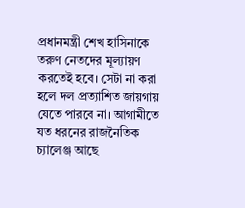প্রধানমন্ত্রী শেখ হাসিনাকে তরুণ নেতদের মূল্যায়ণ করতেই হবে। সেটা না করা হলে দল প্রত্যাশিত জায়গায় যেতে পারবে না। আগামীতে যত ধরনের রাজনৈতিক চ্যালেঞ্জ আছে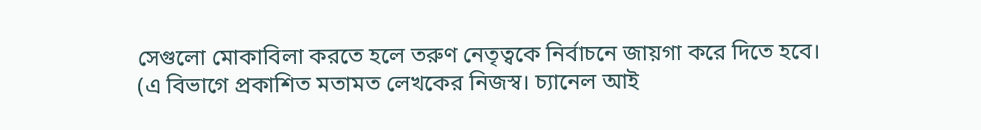সেগুলো মোকাবিলা করতে হলে তরুণ নেতৃত্বকে নির্বাচনে জায়গা করে দিতে হবে।
(এ বিভাগে প্রকাশিত মতামত লেখকের নিজস্ব। চ্যানেল আই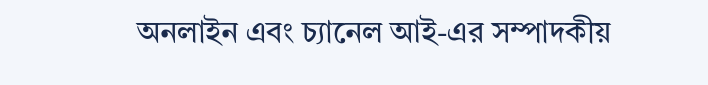অনলাইন এবং চ্যানেল আই-এর সম্পাদকীয়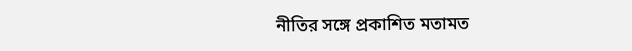নীতির সঙ্গে প্রকাশিত মতামত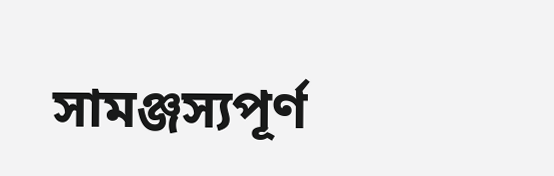সামঞ্জস্যপূর্ণ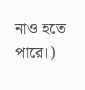নাও হতে পারে।)